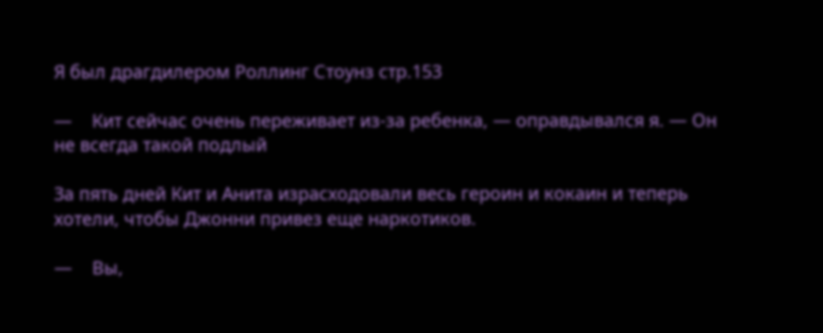Я был драгдилером Роллинг Стоунз стр.153

—    Кит сейчас очень переживает из-за ребенка, — оправдывался я. — Он не всегда такой подлый

За пять дней Кит и Анита израсходовали весь героин и кокаин и теперь хотели, чтобы Джонни привез еще наркотиков.

—    Вы,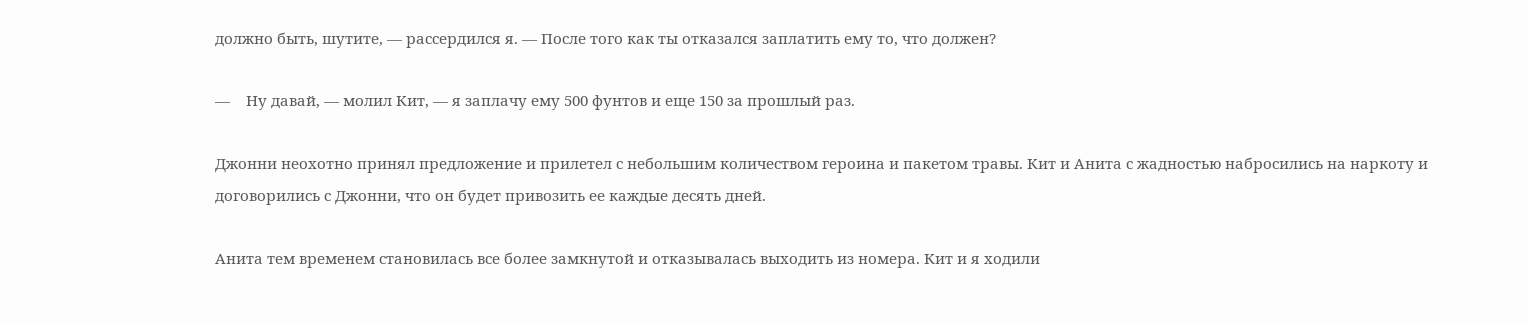должно быть, шутите, — рассердился я. — После того как ты отказался заплатить ему то, что должен?

—    Ну давай, — молил Кит, — я заплачу ему 500 фунтов и еще 150 за прошлый раз.

Джонни неохотно принял предложение и прилетел с небольшим количеством героина и пакетом травы. Кит и Анита с жадностью набросились на наркоту и договорились с Джонни, что он будет привозить ее каждые десять дней.

Анита тем временем становилась все более замкнутой и отказывалась выходить из номера. Кит и я ходили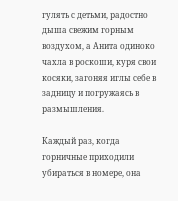гулять с детьми, радостно дыша свежим горным воздухом, а Анита одиноко чахла в роскоши, куря свои косяки, загоняя иглы себе в задницу и погружаясь в размышления.

Каждый раз, когда горничные приходили убираться в номере, она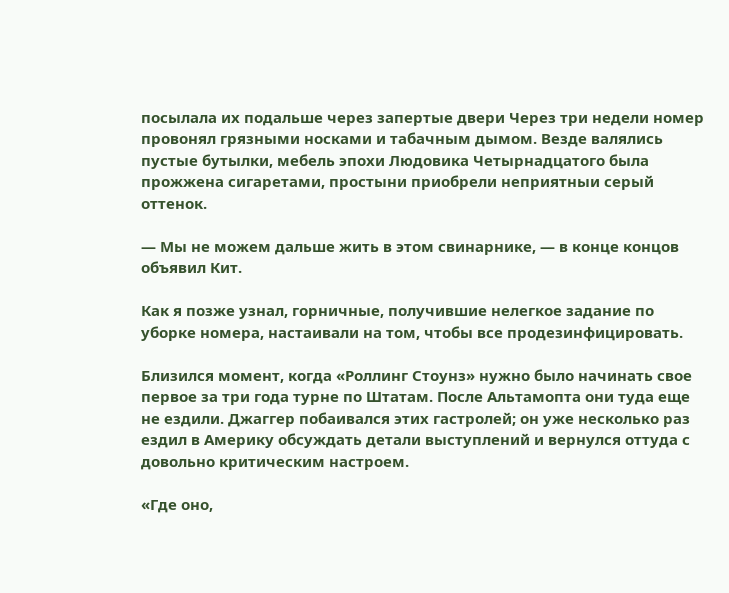посылала их подальше через запертые двери Через три недели номер провонял грязными носками и табачным дымом. Везде валялись пустые бутылки, мебель эпохи Людовика Четырнадцатого была прожжена сигаретами, простыни приобрели неприятныи серый оттенок.

— Мы не можем дальше жить в этом свинарнике, — в конце концов объявил Кит.

Как я позже узнал, горничные, получившие нелегкое задание по уборке номера, настаивали на том, чтобы все продезинфицировать.

Близился момент, когда «Роллинг Стоунз» нужно было начинать свое первое за три года турне по Штатам. После Альтамопта они туда еще не ездили. Джаггер побаивался этих гастролей; он уже несколько раз ездил в Америку обсуждать детали выступлений и вернулся оттуда с довольно критическим настроем.

«Где оно,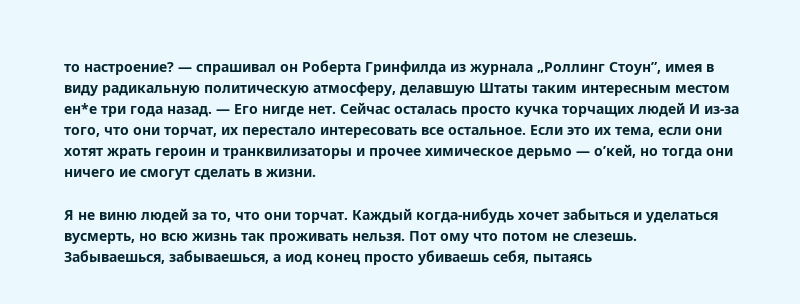то настроение? — спрашивал он Роберта Гринфилда из журнала „Роллинг Стоун”, имея в виду радикальную политическую атмосферу, делавшую Штаты таким интересным местом ен*е три года назад. — Его нигде нет. Сейчас осталась просто кучка торчащих людей И из-за того, что они торчат, их перестало интересовать все остальное. Если это их тема, если они хотят жрать героин и транквилизаторы и прочее химическое дерьмо — о’кей, но тогда они ничего ие смогут сделать в жизни.

Я не виню людей за то, что они торчат. Каждый когда-нибудь хочет забыться и уделаться вусмерть, но всю жизнь так проживать нельзя. Пот ому что потом не слезешь. Забываешься, забываешься, а иод конец просто убиваешь себя, пытаясь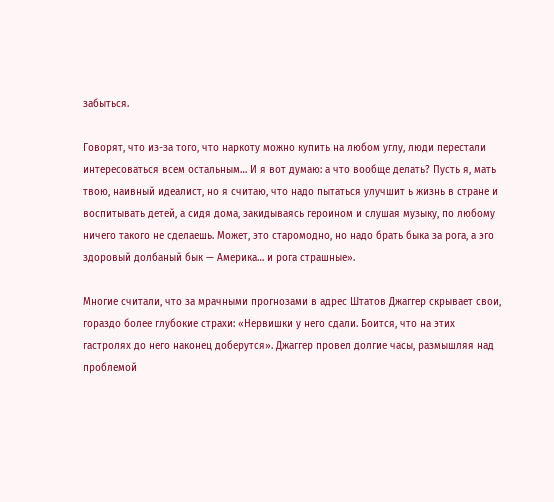забыться.

Говорят, что из-за того, что наркоту можно купить на любом углу, люди перестали интересоваться всем остальным… И я вот думаю: а что вообще делать? Пусть я, мать твою, наивный идеалист, но я считаю, что надо пытаться улучшит ь жизнь в стране и воспитывать детей, а сидя дома, закидываясь героином и слушая музыку, по любому ничего такого не сделаешь. Может, это старомодно, но надо брать быка за рога, а эго здоровый долбаный бык — Америка… и рога страшные».

Многие считали, что за мрачными прогнозами в адрес Штатов Джаггер скрывает свои, гораздо более глубокие страхи: «Нервишки у него сдали. Боится, что на этих гастролях до него наконец доберутся». Джаггер провел долгие часы, размышляя над проблемой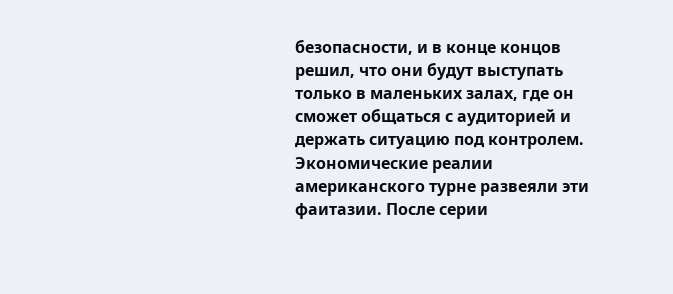безопасности, и в конце концов решил, что они будут выступать только в маленьких залах, где он сможет общаться с аудиторией и держать ситуацию под контролем. Экономические реалии американского турне развеяли эти фаитазии. После серии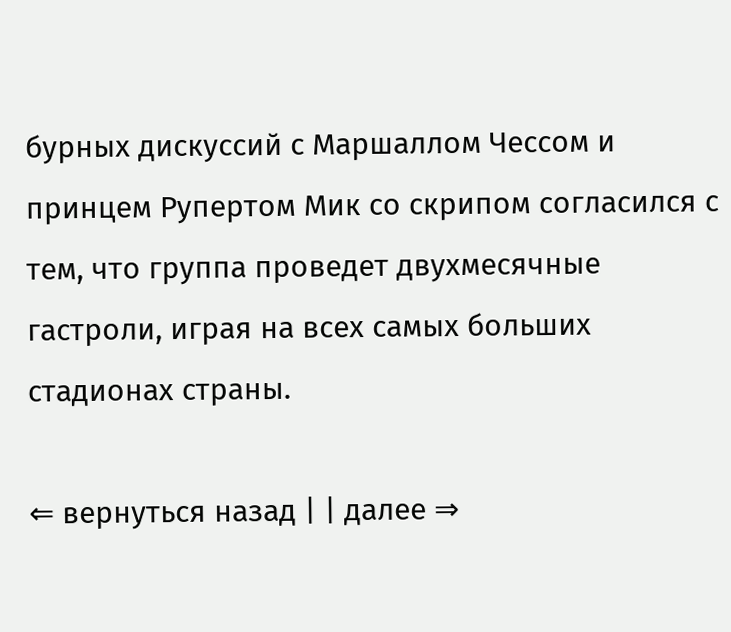бурных дискуссий с Маршаллом Чессом и принцем Рупертом Мик со скрипом согласился с тем, что группа проведет двухмесячные гастроли, играя на всех самых больших стадионах страны.

⇐ вернуться назад | | далее ⇒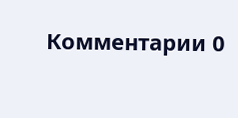Комментарии 0